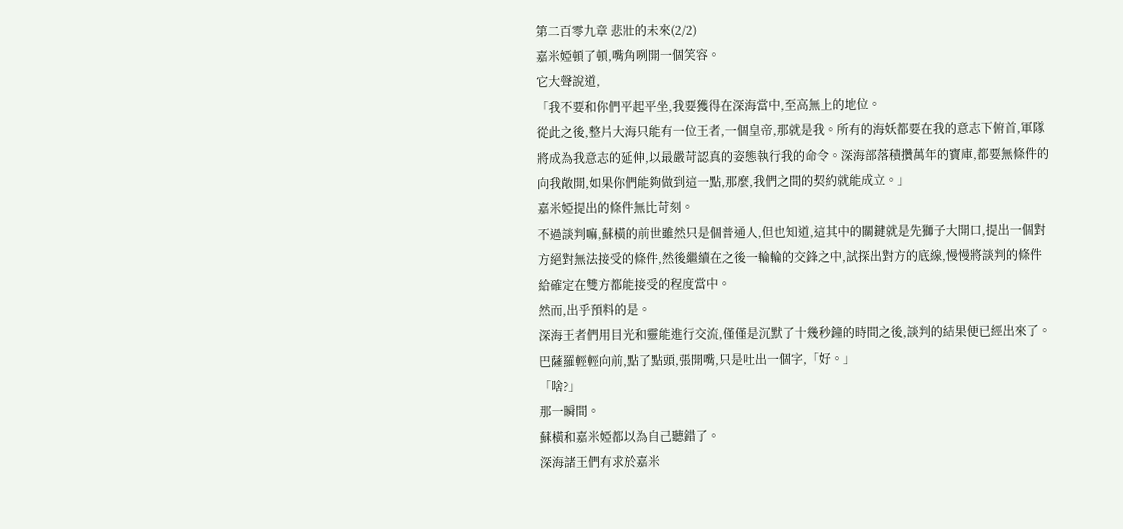第二百零九章 悲壯的未來(2/2)
嘉米婭頓了頓,嘴角咧開一個笑容。
它大聲說道,
「我不要和你們平起平坐,我要獲得在深海當中,至高無上的地位。
從此之後,整片大海只能有一位王者,一個皇帝,那就是我。所有的海妖都要在我的意志下俯首,軍隊將成為我意志的延伸,以最嚴苛認真的姿態執行我的命令。深海部落積攢萬年的寶庫,都要無條件的向我敞開,如果你們能夠做到這一點,那麼,我們之間的契約就能成立。」
嘉米婭提出的條件無比苛刻。
不過談判嘛,蘇橫的前世雖然只是個普通人,但也知道,這其中的關鍵就是先獅子大開口,提出一個對方絕對無法接受的條件,然後繼續在之後一輪輪的交鋒之中,試探出對方的底線,慢慢將談判的條件給確定在雙方都能接受的程度當中。
然而,出乎預料的是。
深海王者們用目光和靈能進行交流,僅僅是沉默了十幾秒鐘的時間之後,談判的結果便已經出來了。
巴薩羅輕輕向前,點了點頭,張開嘴,只是吐出一個字,「好。」
「啥?」
那一瞬間。
蘇橫和嘉米婭都以為自己聽錯了。
深海諸王們有求於嘉米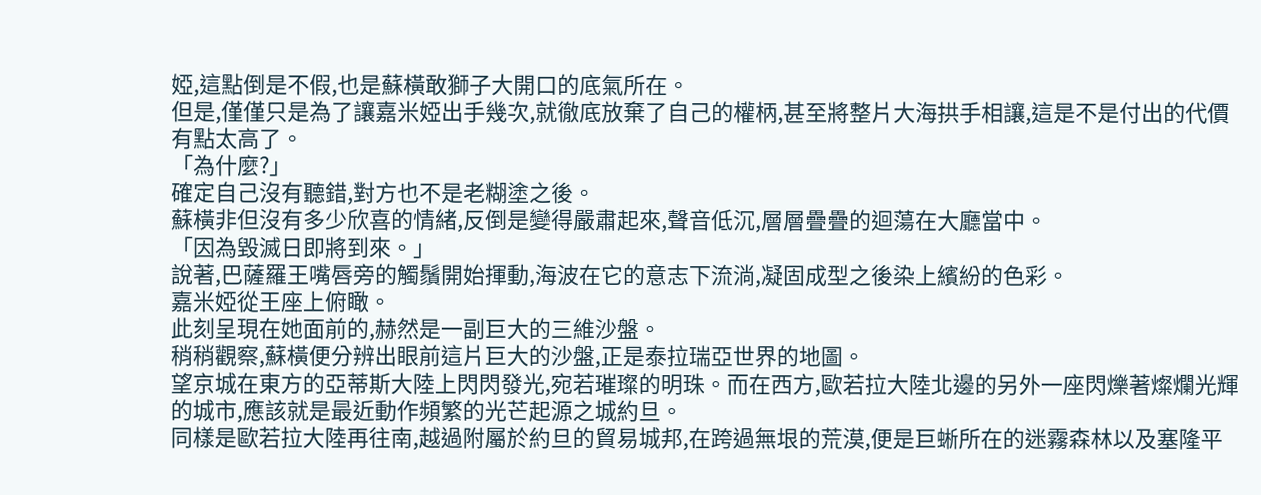婭,這點倒是不假,也是蘇橫敢獅子大開口的底氣所在。
但是,僅僅只是為了讓嘉米婭出手幾次,就徹底放棄了自己的權柄,甚至將整片大海拱手相讓,這是不是付出的代價有點太高了。
「為什麼?」
確定自己沒有聽錯,對方也不是老糊塗之後。
蘇橫非但沒有多少欣喜的情緒,反倒是變得嚴肅起來,聲音低沉,層層疊疊的迴蕩在大廳當中。
「因為毀滅日即將到來。」
說著,巴薩羅王嘴唇旁的觸鬚開始揮動,海波在它的意志下流淌,凝固成型之後染上繽紛的色彩。
嘉米婭從王座上俯瞰。
此刻呈現在她面前的,赫然是一副巨大的三維沙盤。
稍稍觀察,蘇橫便分辨出眼前這片巨大的沙盤,正是泰拉瑞亞世界的地圖。
望京城在東方的亞蒂斯大陸上閃閃發光,宛若璀璨的明珠。而在西方,歐若拉大陸北邊的另外一座閃爍著燦爛光輝的城市,應該就是最近動作頻繁的光芒起源之城約旦。
同樣是歐若拉大陸再往南,越過附屬於約旦的貿易城邦,在跨過無垠的荒漠,便是巨蜥所在的迷霧森林以及塞隆平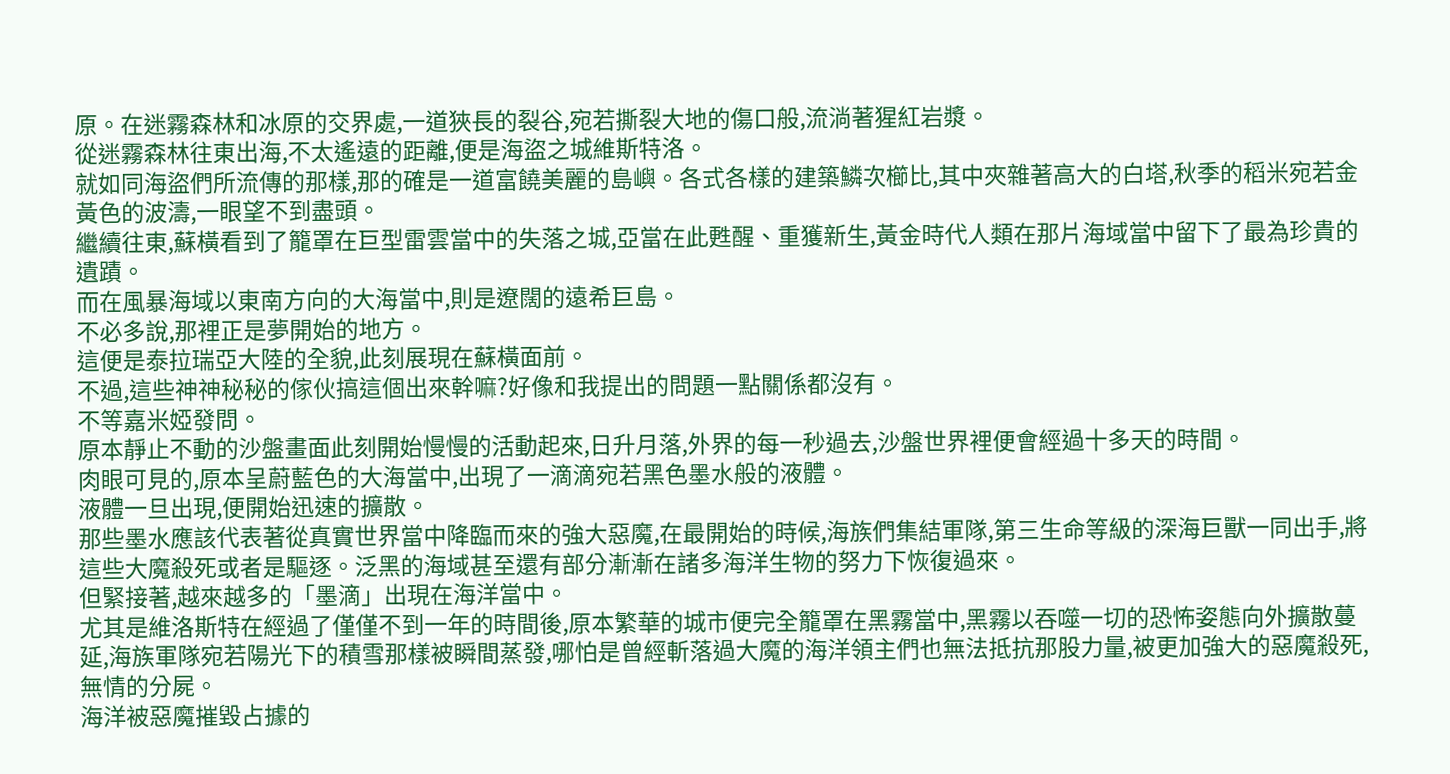原。在迷霧森林和冰原的交界處,一道狹長的裂谷,宛若撕裂大地的傷口般,流淌著猩紅岩漿。
從迷霧森林往東出海,不太遙遠的距離,便是海盜之城維斯特洛。
就如同海盜們所流傳的那樣,那的確是一道富饒美麗的島嶼。各式各樣的建築鱗次櫛比,其中夾雜著高大的白塔,秋季的稻米宛若金黃色的波濤,一眼望不到盡頭。
繼續往東,蘇橫看到了籠罩在巨型雷雲當中的失落之城,亞當在此甦醒、重獲新生,黃金時代人類在那片海域當中留下了最為珍貴的遺蹟。
而在風暴海域以東南方向的大海當中,則是遼闊的遠希巨島。
不必多說,那裡正是夢開始的地方。
這便是泰拉瑞亞大陸的全貌,此刻展現在蘇橫面前。
不過,這些神神秘秘的傢伙搞這個出來幹嘛?好像和我提出的問題一點關係都沒有。
不等嘉米婭發問。
原本靜止不動的沙盤畫面此刻開始慢慢的活動起來,日升月落,外界的每一秒過去,沙盤世界裡便會經過十多天的時間。
肉眼可見的,原本呈蔚藍色的大海當中,出現了一滴滴宛若黑色墨水般的液體。
液體一旦出現,便開始迅速的擴散。
那些墨水應該代表著從真實世界當中降臨而來的強大惡魔,在最開始的時候,海族們集結軍隊,第三生命等級的深海巨獸一同出手,將這些大魔殺死或者是驅逐。泛黑的海域甚至還有部分漸漸在諸多海洋生物的努力下恢復過來。
但緊接著,越來越多的「墨滴」出現在海洋當中。
尤其是維洛斯特在經過了僅僅不到一年的時間後,原本繁華的城市便完全籠罩在黑霧當中,黑霧以吞噬一切的恐怖姿態向外擴散蔓延,海族軍隊宛若陽光下的積雪那樣被瞬間蒸發,哪怕是曾經斬落過大魔的海洋領主們也無法抵抗那股力量,被更加強大的惡魔殺死,無情的分屍。
海洋被惡魔摧毀占據的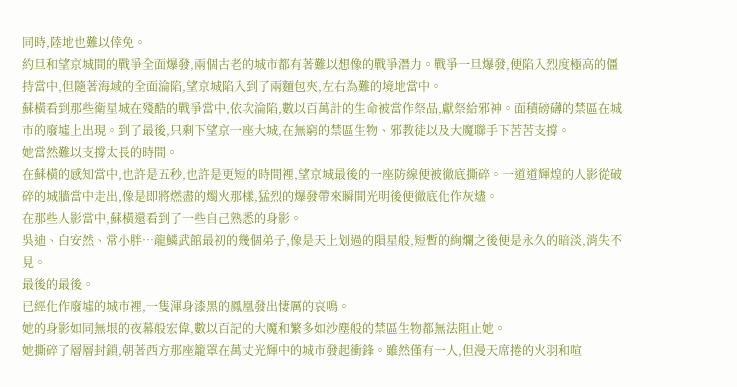同時,陸地也難以倖免。
約旦和望京城間的戰爭全面爆發,兩個古老的城市都有著難以想像的戰爭潛力。戰爭一旦爆發,便陷入烈度極高的僵持當中,但隨著海域的全面淪陷,望京城陷入到了兩麵包夾,左右為難的境地當中。
蘇橫看到那些衛星城在殘酷的戰爭當中,依次淪陷,數以百萬計的生命被當作祭品,獻祭給邪神。面積磅礴的禁區在城市的廢墟上出現。到了最後,只剩下望京一座大城,在無窮的禁區生物、邪教徒以及大魔聯手下苦苦支撐。
她當然難以支撐太長的時間。
在蘇橫的感知當中,也許是五秒,也許是更短的時間裡,望京城最後的一座防線便被徹底撕碎。一道道輝煌的人影從破碎的城牆當中走出,像是即將燃盡的燭火那樣,猛烈的爆發帶來瞬間光明後便徹底化作灰燼。
在那些人影當中,蘇橫還看到了一些自己熟悉的身影。
吳迪、白安然、常小胖…龍鱗武館最初的幾個弟子,像是天上划過的隕星般,短暫的絢爛之後便是永久的暗淡,消失不見。
最後的最後。
已經化作廢墟的城市裡,一隻渾身漆黑的鳳凰發出悽厲的哀鳴。
她的身影如同無垠的夜幕般宏偉,數以百記的大魔和繁多如沙塵般的禁區生物都無法阻止她。
她撕碎了層層封鎖,朝著西方那座籠罩在萬丈光輝中的城市發起衝鋒。雖然僅有一人,但漫天席捲的火羽和喧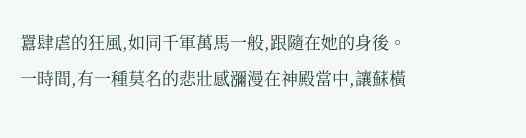囂肆虐的狂風,如同千軍萬馬一般,跟隨在她的身後。
一時間,有一種莫名的悲壯感瀰漫在神殿當中,讓蘇橫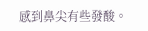感到鼻尖有些發酸。